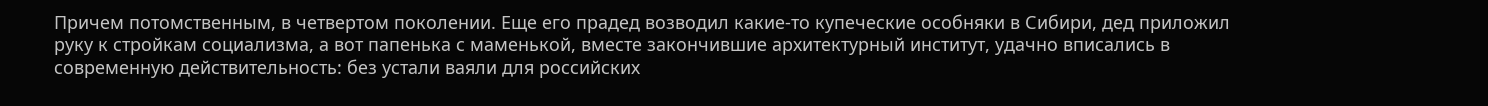Причем потомственным, в четвертом поколении. Еще его прадед возводил какие-то купеческие особняки в Сибири, дед приложил руку к стройкам социализма, а вот папенька с маменькой, вместе закончившие архитектурный институт, удачно вписались в современную действительность: без устали ваяли для российских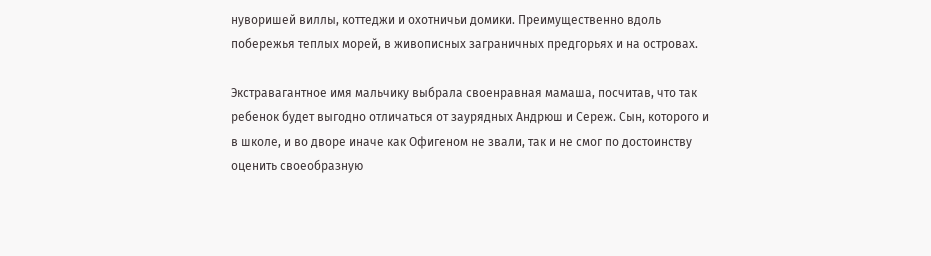нуворишей виллы, коттеджи и охотничьи домики. Преимущественно вдоль побережья теплых морей, в живописных заграничных предгорьях и на островах.

Экстравагантное имя мальчику выбрала своенравная мамаша, посчитав, что так ребенок будет выгодно отличаться от заурядных Андрюш и Сереж. Сын, которого и в школе, и во дворе иначе как Офигеном не звали, так и не смог по достоинству оценить своеобразную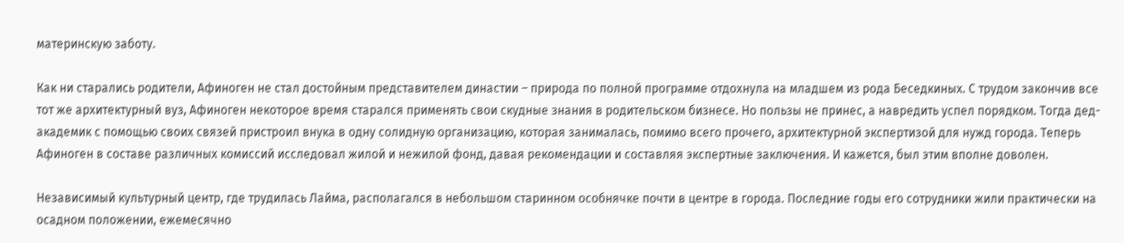материнскую заботу.

Как ни старались родители, Афиноген не стал достойным представителем династии – природа по полной программе отдохнула на младшем из рода Беседкиных. С трудом закончив все тот же архитектурный вуз, Афиноген некоторое время старался применять свои скудные знания в родительском бизнесе. Но пользы не принес, а навредить успел порядком. Тогда дед-академик с помощью своих связей пристроил внука в одну солидную организацию, которая занималась, помимо всего прочего, архитектурной экспертизой для нужд города. Теперь Афиноген в составе различных комиссий исследовал жилой и нежилой фонд, давая рекомендации и составляя экспертные заключения. И кажется, был этим вполне доволен.

Независимый культурный центр, где трудилась Лайма, располагался в небольшом старинном особнячке почти в центре в города. Последние годы его сотрудники жили практически на осадном положении, ежемесячно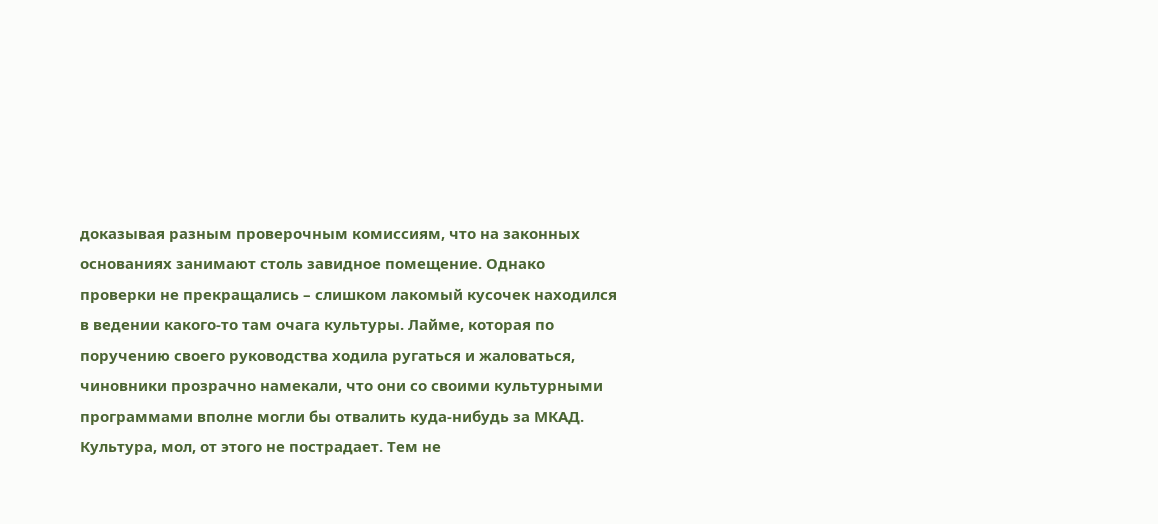доказывая разным проверочным комиссиям, что на законных основаниях занимают столь завидное помещение. Однако проверки не прекращались – слишком лакомый кусочек находился в ведении какого-то там очага культуры. Лайме, которая по поручению своего руководства ходила ругаться и жаловаться, чиновники прозрачно намекали, что они со своими культурными программами вполне могли бы отвалить куда-нибудь за МКАД. Культура, мол, от этого не пострадает. Тем не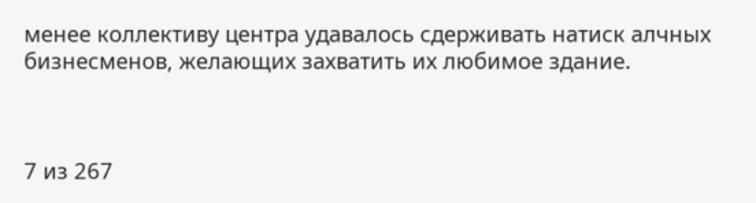менее коллективу центра удавалось сдерживать натиск алчных бизнесменов, желающих захватить их любимое здание.



7 из 267